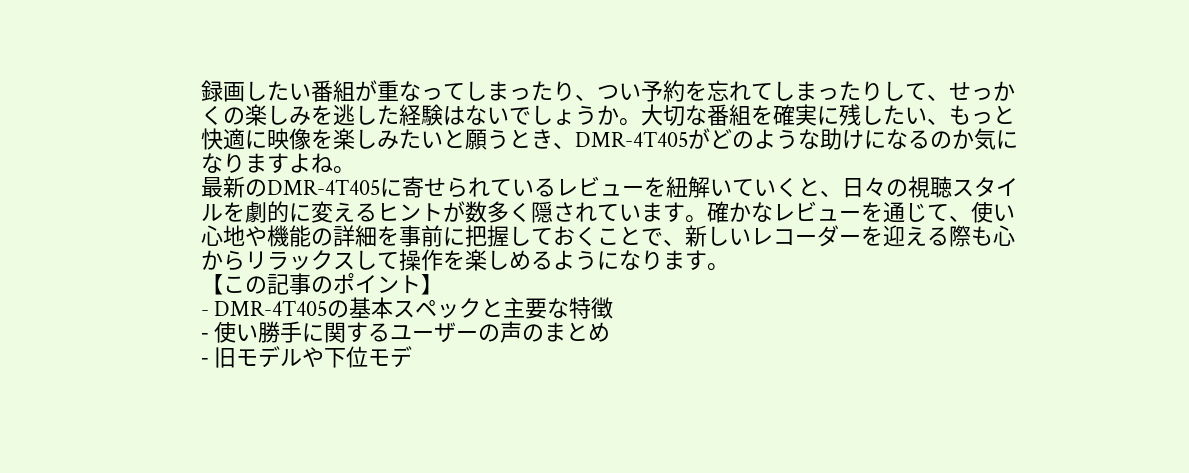録画したい番組が重なってしまったり、つい予約を忘れてしまったりして、せっかくの楽しみを逃した経験はないでしょうか。大切な番組を確実に残したい、もっと快適に映像を楽しみたいと願うとき、DMR-4T405がどのような助けになるのか気になりますよね。
最新のDMR-4T405に寄せられているレビューを紐解いていくと、日々の視聴スタイルを劇的に変えるヒントが数多く隠されています。確かなレビューを通じて、使い心地や機能の詳細を事前に把握しておくことで、新しいレコーダーを迎える際も心からリラックスして操作を楽しめるようになります。
【この記事のポイント】
- DMR-4T405の基本スペックと主要な特徴
- 使い勝手に関するユーザーの声のまとめ
- 旧モデルや下位モデ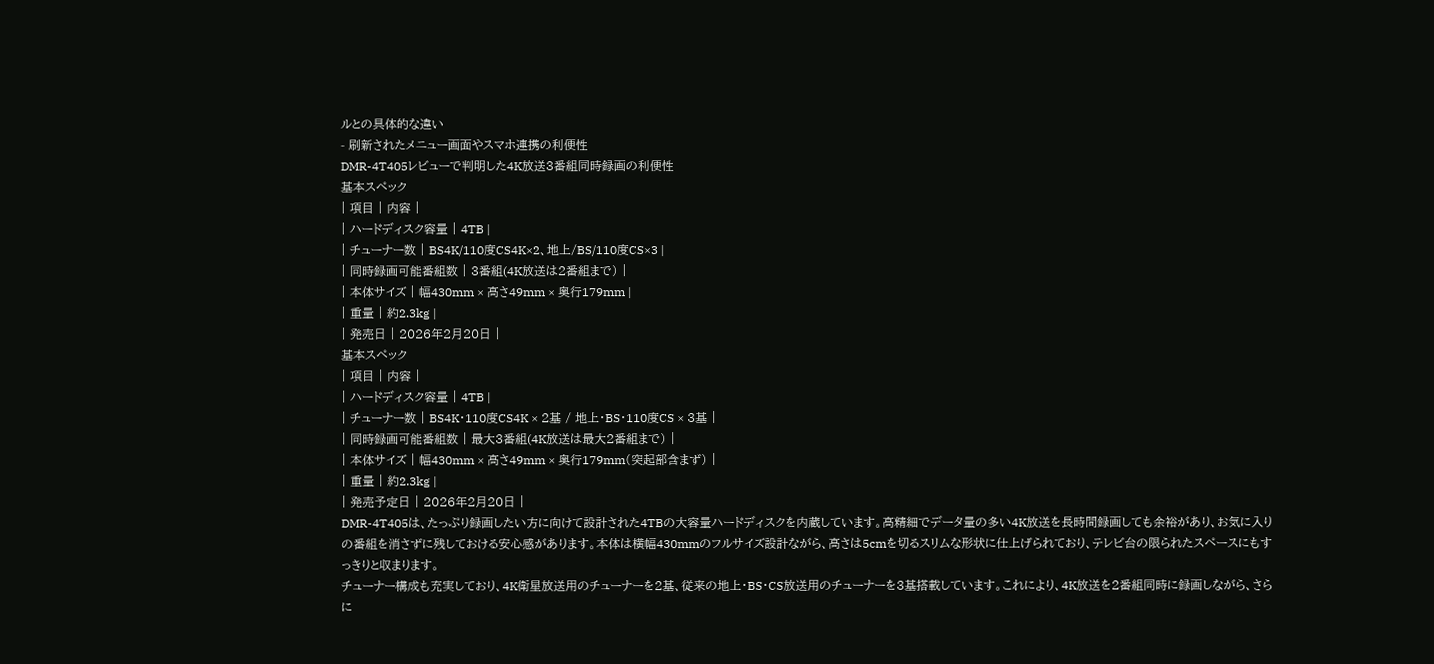ルとの具体的な違い
- 刷新されたメニュー画面やスマホ連携の利便性
DMR-4T405レビューで判明した4K放送3番組同時録画の利便性
基本スペック
| 項目 | 内容 |
| ハードディスク容量 | 4TB |
| チューナー数 | BS4K/110度CS4K×2、地上/BS/110度CS×3 |
| 同時録画可能番組数 | 3番組(4K放送は2番組まで) |
| 本体サイズ | 幅430mm × 高さ49mm × 奥行179mm |
| 重量 | 約2.3kg |
| 発売日 | 2026年2月20日 |
基本スペック
| 項目 | 内容 |
| ハードディスク容量 | 4TB |
| チューナー数 | BS4K・110度CS4K × 2基 / 地上・BS・110度CS × 3基 |
| 同時録画可能番組数 | 最大3番組(4K放送は最大2番組まで) |
| 本体サイズ | 幅430mm × 高さ49mm × 奥行179mm(突起部含まず) |
| 重量 | 約2.3kg |
| 発売予定日 | 2026年2月20日 |
DMR-4T405は、たっぷり録画したい方に向けて設計された4TBの大容量ハードディスクを内蔵しています。高精細でデータ量の多い4K放送を長時間録画しても余裕があり、お気に入りの番組を消さずに残しておける安心感があります。本体は横幅430mmのフルサイズ設計ながら、高さは5cmを切るスリムな形状に仕上げられており、テレビ台の限られたスペースにもすっきりと収まります。
チューナー構成も充実しており、4K衛星放送用のチューナーを2基、従来の地上・BS・CS放送用のチューナーを3基搭載しています。これにより、4K放送を2番組同時に録画しながら、さらに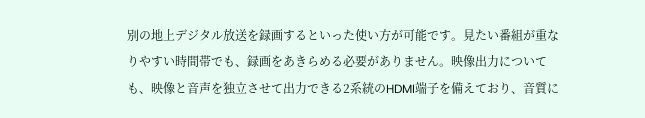別の地上デジタル放送を録画するといった使い方が可能です。見たい番組が重なりやすい時間帯でも、録画をあきらめる必要がありません。映像出力についても、映像と音声を独立させて出力できる2系統のHDMI端子を備えており、音質に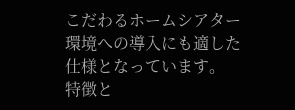こだわるホームシアター環境への導入にも適した仕様となっています。
特徴と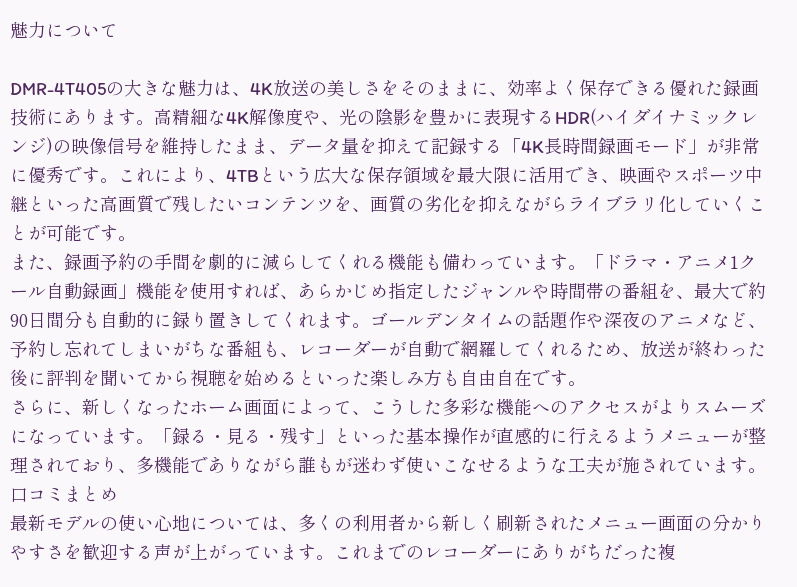魅力について

DMR-4T405の大きな魅力は、4K放送の美しさをそのままに、効率よく保存できる優れた録画技術にあります。高精細な4K解像度や、光の陰影を豊かに表現するHDR(ハイダイナミックレンジ)の映像信号を維持したまま、データ量を抑えて記録する「4K長時間録画モード」が非常に優秀です。これにより、4TBという広大な保存領域を最大限に活用でき、映画やスポーツ中継といった高画質で残したいコンテンツを、画質の劣化を抑えながらライブラリ化していくことが可能です。
また、録画予約の手間を劇的に減らしてくれる機能も備わっています。「ドラマ・アニメ1クール自動録画」機能を使用すれば、あらかじめ指定したジャンルや時間帯の番組を、最大で約90日間分も自動的に録り置きしてくれます。ゴールデンタイムの話題作や深夜のアニメなど、予約し忘れてしまいがちな番組も、レコーダーが自動で網羅してくれるため、放送が終わった後に評判を聞いてから視聴を始めるといった楽しみ方も自由自在です。
さらに、新しくなったホーム画面によって、こうした多彩な機能へのアクセスがよりスムーズになっています。「録る・見る・残す」といった基本操作が直感的に行えるようメニューが整理されており、多機能でありながら誰もが迷わず使いこなせるような工夫が施されています。
口コミまとめ
最新モデルの使い心地については、多くの利用者から新しく刷新されたメニュー画面の分かりやすさを歓迎する声が上がっています。これまでのレコーダーにありがちだった複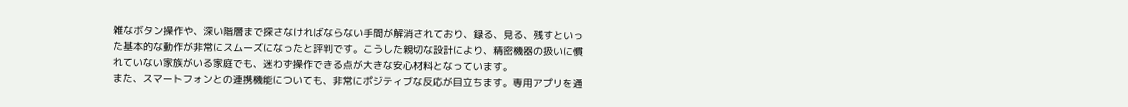雑なボタン操作や、深い階層まで探さなければならない手間が解消されており、録る、見る、残すといった基本的な動作が非常にスムーズになったと評判です。こうした親切な設計により、精密機器の扱いに慣れていない家族がいる家庭でも、迷わず操作できる点が大きな安心材料となっています。
また、スマートフォンとの連携機能についても、非常にポジティブな反応が目立ちます。専用アプリを通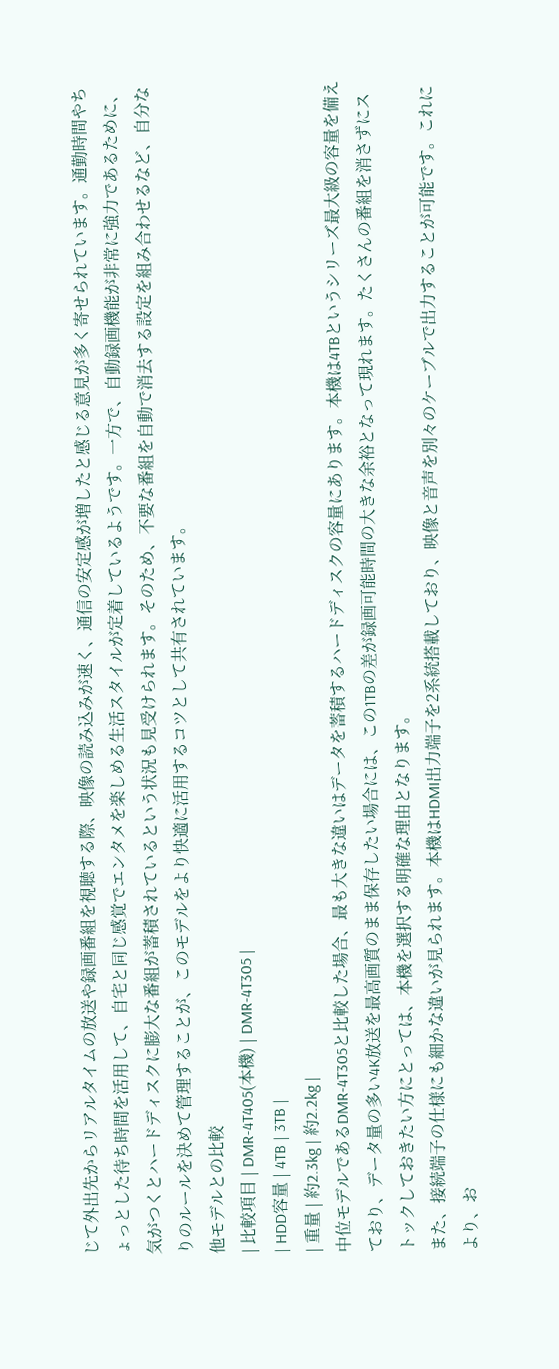じて外出先からリアルタイムの放送や録画番組を視聴する際、映像の読み込みが速く、通信の安定感が増したと感じる意見が多く寄せられています。通勤時間やちょっとした待ち時間を活用して、自宅と同じ感覚でエンタメを楽しめる生活スタイルが定着しているようです。一方で、自動録画機能が非常に強力であるために、気がつくとハードディスクに膨大な番組が蓄積されているという状況も見受けられます。そのため、不要な番組を自動で消去する設定を組み合わせるなど、自分なりのルールを決めて管理することが、このモデルをより快適に活用するコツとして共有されています。
他モデルとの比較
| 比較項目 | DMR-4T405(本機) | DMR-4T305 |
| HDD容量 | 4TB | 3TB |
| 重量 | 約2.3kg | 約2.2kg |
中位モデルであるDMR-4T305と比較した場合、最も大きな違いはデータを蓄積するハードディスクの容量にあります。本機は4TBというシリーズ最大級の容量を備えており、データ量の多い4K放送を最高画質のまま保存したい場合には、この1TBの差が録画可能時間の大きな余裕となって現れます。たくさんの番組を消さずにストックしておきたい方にとっては、本機を選択する明確な理由となります。
また、接続端子の仕様にも細かな違いが見られます。本機はHDMI出力端子を2系統搭載しており、映像と音声を別々のケーブルで出力することが可能です。これにより、お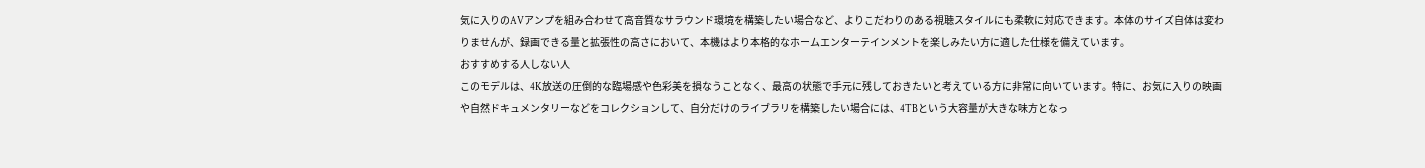気に入りのAVアンプを組み合わせて高音質なサラウンド環境を構築したい場合など、よりこだわりのある視聴スタイルにも柔軟に対応できます。本体のサイズ自体は変わりませんが、録画できる量と拡張性の高さにおいて、本機はより本格的なホームエンターテインメントを楽しみたい方に適した仕様を備えています。
おすすめする人しない人
このモデルは、4K放送の圧倒的な臨場感や色彩美を損なうことなく、最高の状態で手元に残しておきたいと考えている方に非常に向いています。特に、お気に入りの映画や自然ドキュメンタリーなどをコレクションして、自分だけのライブラリを構築したい場合には、4TBという大容量が大きな味方となっ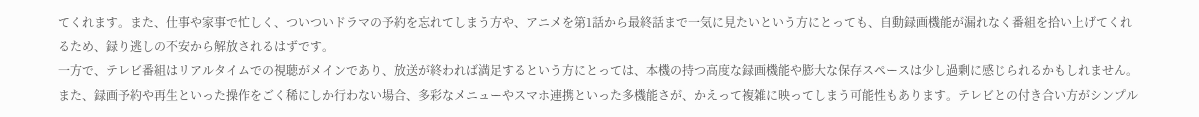てくれます。また、仕事や家事で忙しく、ついついドラマの予約を忘れてしまう方や、アニメを第1話から最終話まで一気に見たいという方にとっても、自動録画機能が漏れなく番組を拾い上げてくれるため、録り逃しの不安から解放されるはずです。
一方で、テレビ番組はリアルタイムでの視聴がメインであり、放送が終われば満足するという方にとっては、本機の持つ高度な録画機能や膨大な保存スペースは少し過剰に感じられるかもしれません。また、録画予約や再生といった操作をごく稀にしか行わない場合、多彩なメニューやスマホ連携といった多機能さが、かえって複雑に映ってしまう可能性もあります。テレビとの付き合い方がシンプル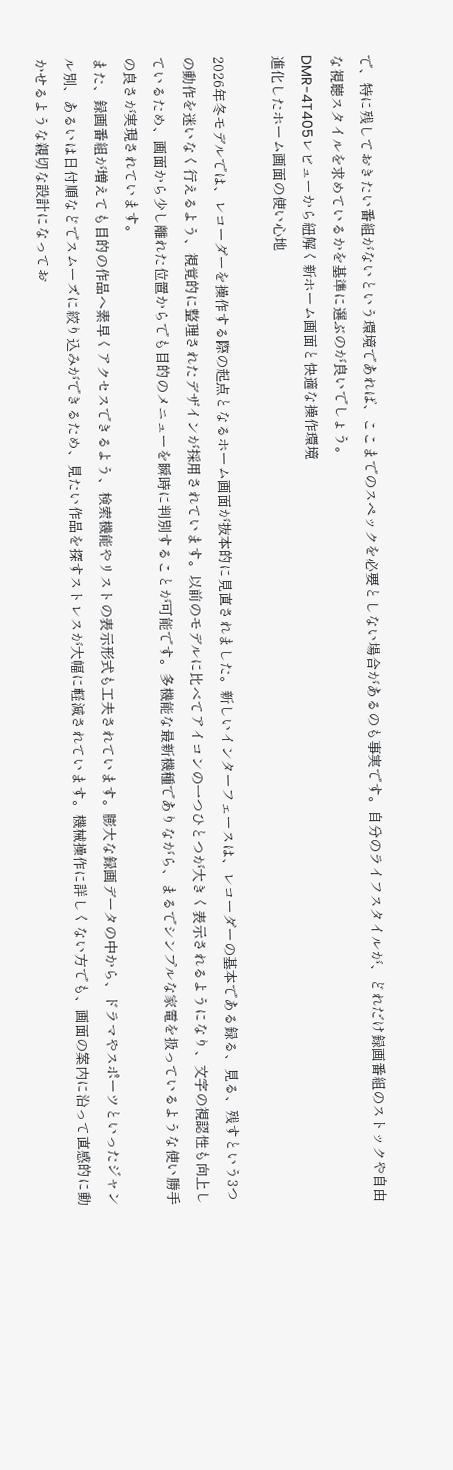で、特に残しておきたい番組がないという環境であれば、ここまでのスペックを必要としない場合があるのも事実です。自分のライフスタイルが、どれだけ録画番組のストックや自由な視聴スタイルを求めているかを基準に選ぶのが良いでしょう。
DMR-4T405レビューから紐解く新ホーム画面と快適な操作環境
進化したホーム画面の使い心地

2026年冬モデルでは、レコーダーを操作する際の起点となるホーム画面が抜本的に見直されました。新しいインターフェースは、レコーダーの基本である録る、見る、残すという3つの動作を迷いなく行えるよう、視覚的に整理されたデザインが採用されています。以前のモデルに比べてアイコンの一つひとつが大きく表示されるようになり、文字の視認性も向上しているため、画面から少し離れた位置からでも目的のメニューを瞬時に判別することが可能です。多機能な最新機種でありながら、まるでシンプルな家電を扱っているような使い勝手の良さが実現されています。
また、録画番組が増えても目的の作品へ素早くアクセスできるよう、検索機能やリストの表示形式も工夫されています。膨大な録画データの中から、ドラマやスポーツといったジャンル別、あるいは日付順などでスムーズに絞り込みができるため、見たい作品を探すストレスが大幅に軽減されています。機械操作に詳しくない方でも、画面の案内に沿って直感的に動かせるような親切な設計になってお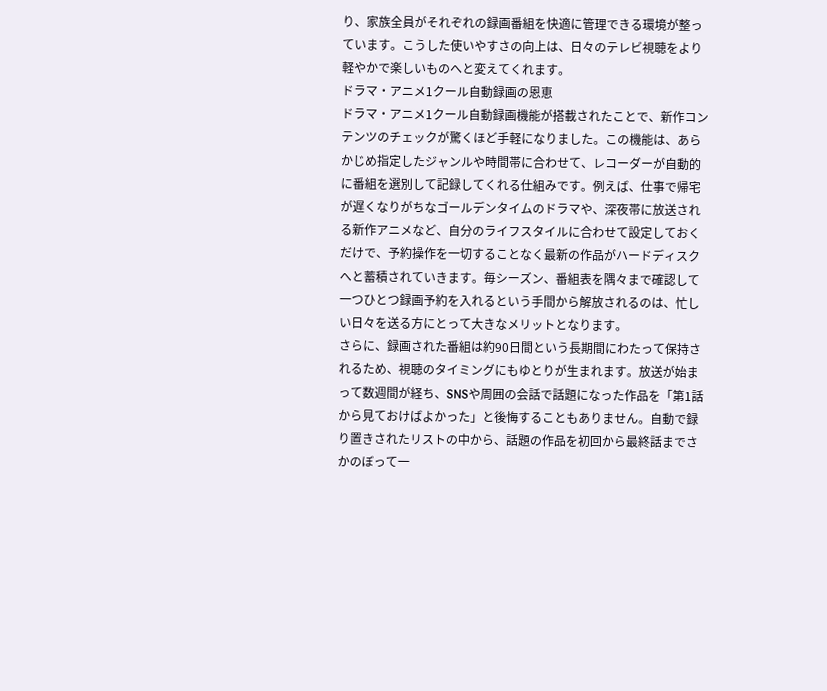り、家族全員がそれぞれの録画番組を快適に管理できる環境が整っています。こうした使いやすさの向上は、日々のテレビ視聴をより軽やかで楽しいものへと変えてくれます。
ドラマ・アニメ1クール自動録画の恩恵
ドラマ・アニメ1クール自動録画機能が搭載されたことで、新作コンテンツのチェックが驚くほど手軽になりました。この機能は、あらかじめ指定したジャンルや時間帯に合わせて、レコーダーが自動的に番組を選別して記録してくれる仕組みです。例えば、仕事で帰宅が遅くなりがちなゴールデンタイムのドラマや、深夜帯に放送される新作アニメなど、自分のライフスタイルに合わせて設定しておくだけで、予約操作を一切することなく最新の作品がハードディスクへと蓄積されていきます。毎シーズン、番組表を隅々まで確認して一つひとつ録画予約を入れるという手間から解放されるのは、忙しい日々を送る方にとって大きなメリットとなります。
さらに、録画された番組は約90日間という長期間にわたって保持されるため、視聴のタイミングにもゆとりが生まれます。放送が始まって数週間が経ち、SNSや周囲の会話で話題になった作品を「第1話から見ておけばよかった」と後悔することもありません。自動で録り置きされたリストの中から、話題の作品を初回から最終話までさかのぼって一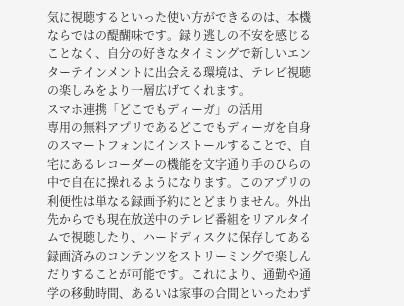気に視聴するといった使い方ができるのは、本機ならではの醍醐味です。録り逃しの不安を感じることなく、自分の好きなタイミングで新しいエンターテインメントに出会える環境は、テレビ視聴の楽しみをより一層広げてくれます。
スマホ連携「どこでもディーガ」の活用
専用の無料アプリであるどこでもディーガを自身のスマートフォンにインストールすることで、自宅にあるレコーダーの機能を文字通り手のひらの中で自在に操れるようになります。このアプリの利便性は単なる録画予約にとどまりません。外出先からでも現在放送中のテレビ番組をリアルタイムで視聴したり、ハードディスクに保存してある録画済みのコンテンツをストリーミングで楽しんだりすることが可能です。これにより、通勤や通学の移動時間、あるいは家事の合間といったわず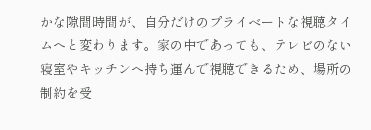かな隙間時間が、自分だけのプライベートな視聴タイムへと変わります。家の中であっても、テレビのない寝室やキッチンへ持ち運んで視聴できるため、場所の制約を受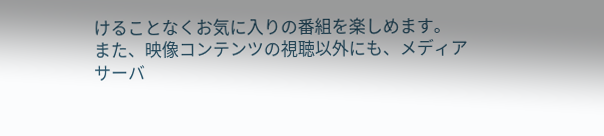けることなくお気に入りの番組を楽しめます。
また、映像コンテンツの視聴以外にも、メディアサーバ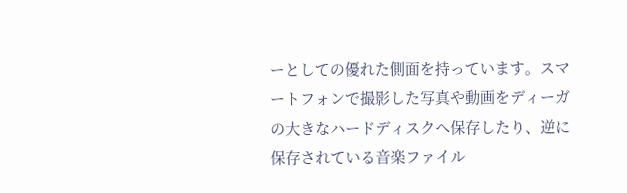ーとしての優れた側面を持っています。スマートフォンで撮影した写真や動画をディーガの大きなハードディスクへ保存したり、逆に保存されている音楽ファイル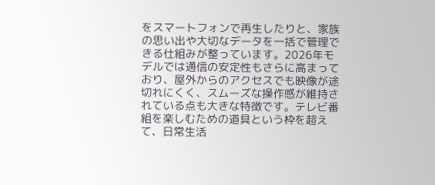をスマートフォンで再生したりと、家族の思い出や大切なデータを一括で管理できる仕組みが整っています。2026年モデルでは通信の安定性もさらに高まっており、屋外からのアクセスでも映像が途切れにくく、スムーズな操作感が維持されている点も大きな特徴です。テレビ番組を楽しむための道具という枠を超えて、日常生活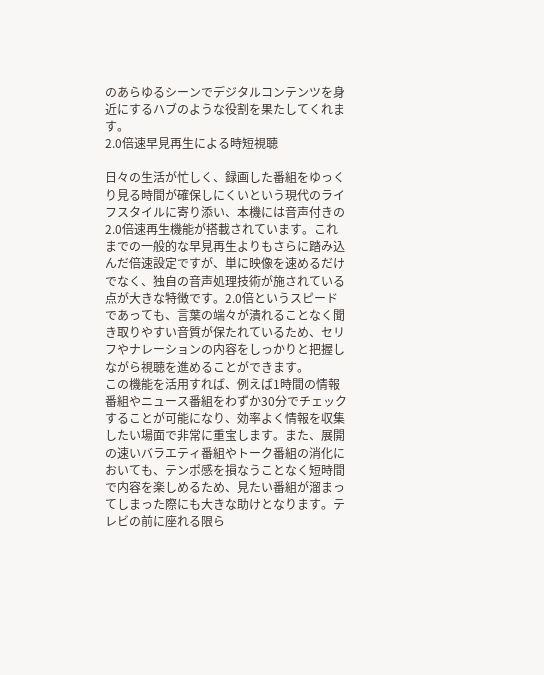のあらゆるシーンでデジタルコンテンツを身近にするハブのような役割を果たしてくれます。
2.0倍速早見再生による時短視聴

日々の生活が忙しく、録画した番組をゆっくり見る時間が確保しにくいという現代のライフスタイルに寄り添い、本機には音声付きの2.0倍速再生機能が搭載されています。これまでの一般的な早見再生よりもさらに踏み込んだ倍速設定ですが、単に映像を速めるだけでなく、独自の音声処理技術が施されている点が大きな特徴です。2.0倍というスピードであっても、言葉の端々が潰れることなく聞き取りやすい音質が保たれているため、セリフやナレーションの内容をしっかりと把握しながら視聴を進めることができます。
この機能を活用すれば、例えば1時間の情報番組やニュース番組をわずか30分でチェックすることが可能になり、効率よく情報を収集したい場面で非常に重宝します。また、展開の速いバラエティ番組やトーク番組の消化においても、テンポ感を損なうことなく短時間で内容を楽しめるため、見たい番組が溜まってしまった際にも大きな助けとなります。テレビの前に座れる限ら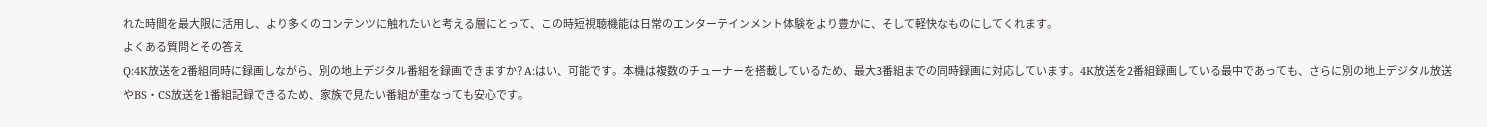れた時間を最大限に活用し、より多くのコンテンツに触れたいと考える層にとって、この時短視聴機能は日常のエンターテインメント体験をより豊かに、そして軽快なものにしてくれます。
よくある質問とその答え
Q:4K放送を2番組同時に録画しながら、別の地上デジタル番組を録画できますか? A:はい、可能です。本機は複数のチューナーを搭載しているため、最大3番組までの同時録画に対応しています。4K放送を2番組録画している最中であっても、さらに別の地上デジタル放送やBS・CS放送を1番組記録できるため、家族で見たい番組が重なっても安心です。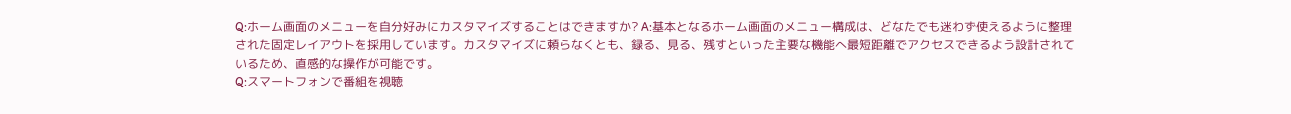Q:ホーム画面のメニューを自分好みにカスタマイズすることはできますか? A:基本となるホーム画面のメニュー構成は、どなたでも迷わず使えるように整理された固定レイアウトを採用しています。カスタマイズに頼らなくとも、録る、見る、残すといった主要な機能へ最短距離でアクセスできるよう設計されているため、直感的な操作が可能です。
Q:スマートフォンで番組を視聴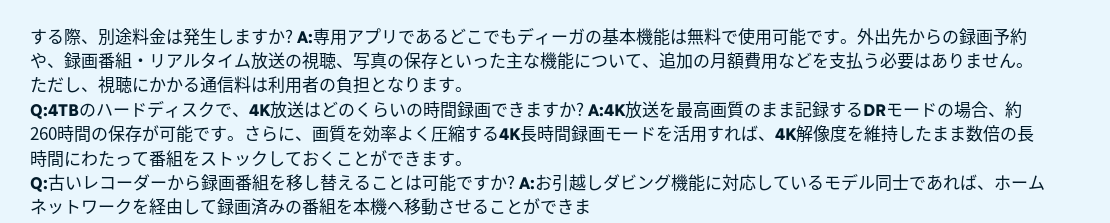する際、別途料金は発生しますか? A:専用アプリであるどこでもディーガの基本機能は無料で使用可能です。外出先からの録画予約や、録画番組・リアルタイム放送の視聴、写真の保存といった主な機能について、追加の月額費用などを支払う必要はありません。ただし、視聴にかかる通信料は利用者の負担となります。
Q:4TBのハードディスクで、4K放送はどのくらいの時間録画できますか? A:4K放送を最高画質のまま記録するDRモードの場合、約260時間の保存が可能です。さらに、画質を効率よく圧縮する4K長時間録画モードを活用すれば、4K解像度を維持したまま数倍の長時間にわたって番組をストックしておくことができます。
Q:古いレコーダーから録画番組を移し替えることは可能ですか? A:お引越しダビング機能に対応しているモデル同士であれば、ホームネットワークを経由して録画済みの番組を本機へ移動させることができま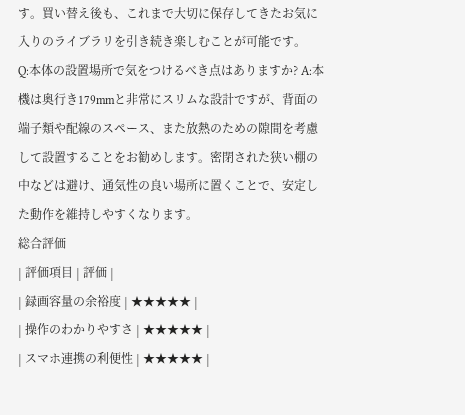す。買い替え後も、これまで大切に保存してきたお気に入りのライブラリを引き続き楽しむことが可能です。
Q:本体の設置場所で気をつけるべき点はありますか? A:本機は奥行き179mmと非常にスリムな設計ですが、背面の端子類や配線のスペース、また放熱のための隙間を考慮して設置することをお勧めします。密閉された狭い棚の中などは避け、通気性の良い場所に置くことで、安定した動作を維持しやすくなります。
総合評価
| 評価項目 | 評価 |
| 録画容量の余裕度 | ★★★★★ |
| 操作のわかりやすさ | ★★★★★ |
| スマホ連携の利便性 | ★★★★★ |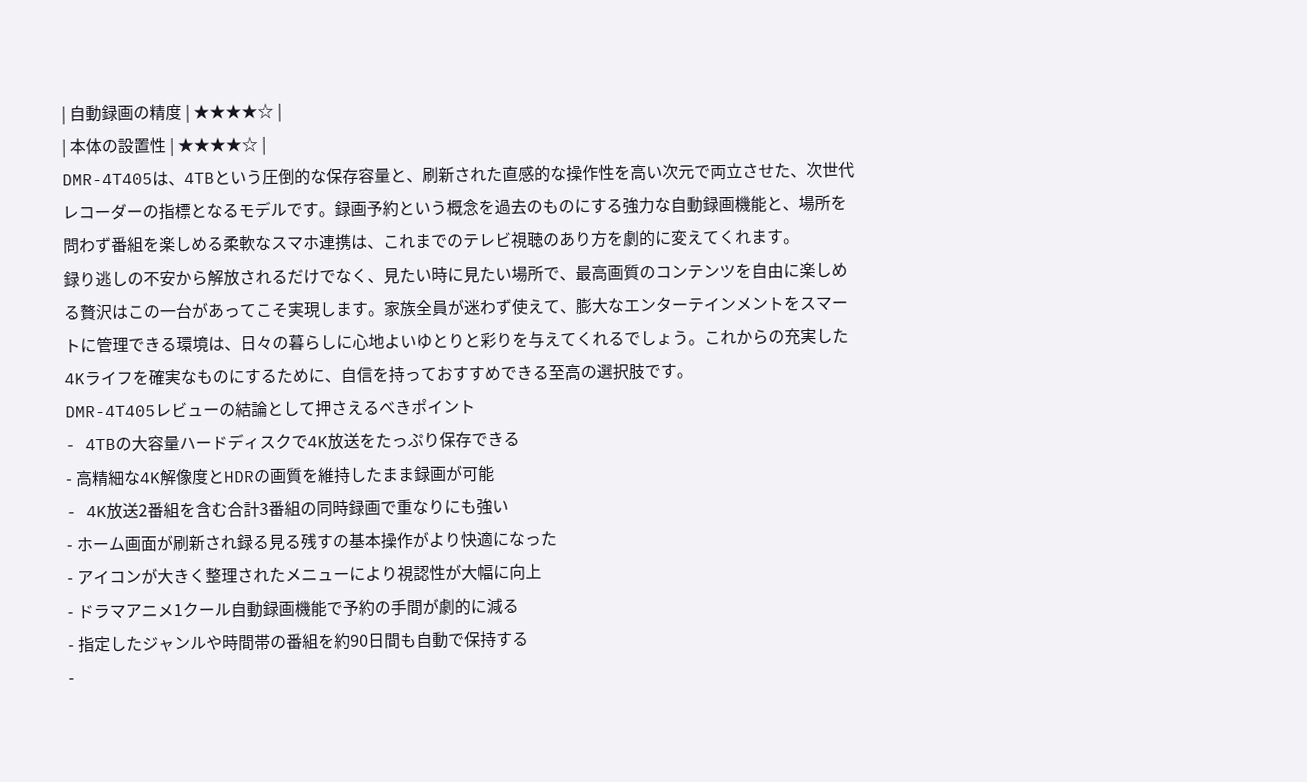| 自動録画の精度 | ★★★★☆ |
| 本体の設置性 | ★★★★☆ |
DMR-4T405は、4TBという圧倒的な保存容量と、刷新された直感的な操作性を高い次元で両立させた、次世代レコーダーの指標となるモデルです。録画予約という概念を過去のものにする強力な自動録画機能と、場所を問わず番組を楽しめる柔軟なスマホ連携は、これまでのテレビ視聴のあり方を劇的に変えてくれます。
録り逃しの不安から解放されるだけでなく、見たい時に見たい場所で、最高画質のコンテンツを自由に楽しめる贅沢はこの一台があってこそ実現します。家族全員が迷わず使えて、膨大なエンターテインメントをスマートに管理できる環境は、日々の暮らしに心地よいゆとりと彩りを与えてくれるでしょう。これからの充実した4Kライフを確実なものにするために、自信を持っておすすめできる至高の選択肢です。
DMR-4T405レビューの結論として押さえるべきポイント
- 4TBの大容量ハードディスクで4K放送をたっぷり保存できる
- 高精細な4K解像度とHDRの画質を維持したまま録画が可能
- 4K放送2番組を含む合計3番組の同時録画で重なりにも強い
- ホーム画面が刷新され録る見る残すの基本操作がより快適になった
- アイコンが大きく整理されたメニューにより視認性が大幅に向上
- ドラマアニメ1クール自動録画機能で予約の手間が劇的に減る
- 指定したジャンルや時間帯の番組を約90日間も自動で保持する
-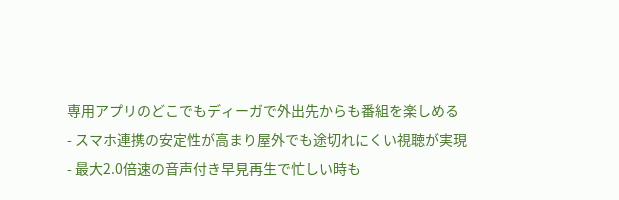専用アプリのどこでもディーガで外出先からも番組を楽しめる
- スマホ連携の安定性が高まり屋外でも途切れにくい視聴が実現
- 最大2.0倍速の音声付き早見再生で忙しい時も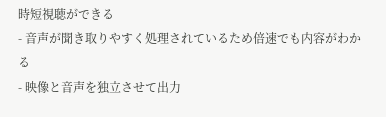時短視聴ができる
- 音声が聞き取りやすく処理されているため倍速でも内容がわかる
- 映像と音声を独立させて出力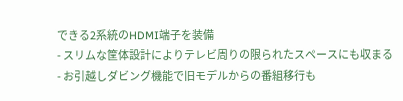できる2系統のHDMI端子を装備
- スリムな筐体設計によりテレビ周りの限られたスペースにも収まる
- お引越しダビング機能で旧モデルからの番組移行も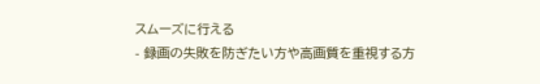スムーズに行える
- 録画の失敗を防ぎたい方や高画質を重視する方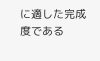に適した完成度である